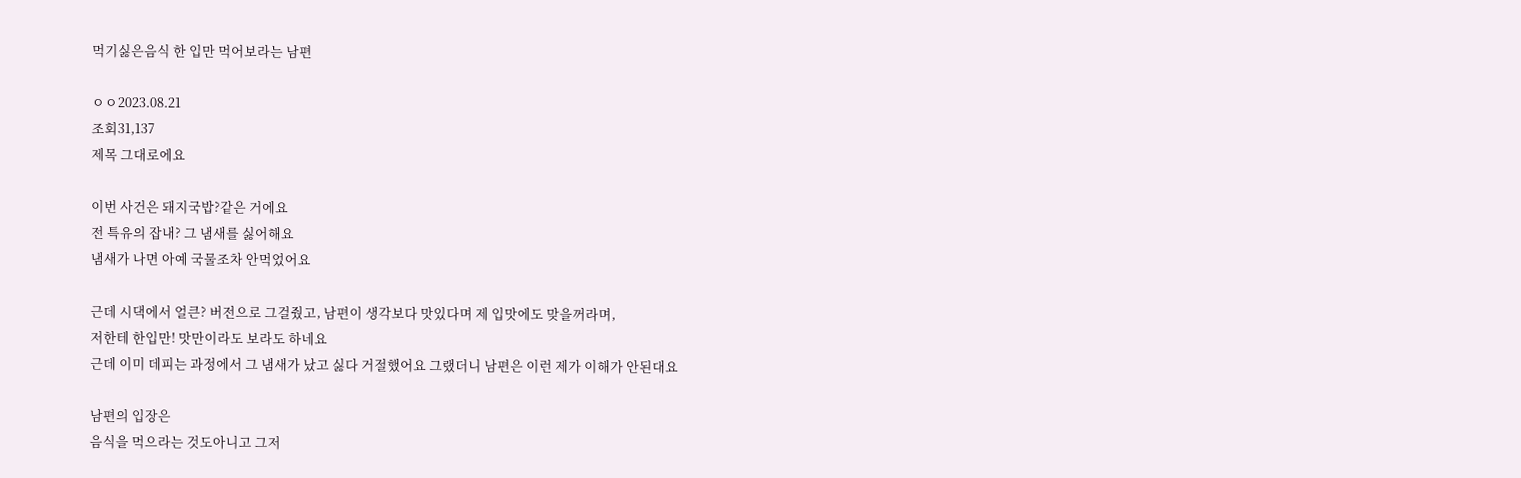먹기싫은음식 한 입만 먹어보라는 남편

ㅇㅇ2023.08.21
조회31,137
제목 그대로에요

이번 사건은 돼지국밥?같은 거에요
전 특유의 잡내? 그 냄새를 싫어해요
냄새가 나면 아예 국물조차 안먹었어요

근데 시댁에서 얼큰? 버전으로 그걸줬고, 남편이 생각보다 맛있다며 제 입맛에도 맞을꺼라며,
저한테 한입만! 맛만이라도 보라도 하네요
근데 이미 데피는 과정에서 그 냄새가 났고 싫다 거절했어요 그랬더니 남편은 이런 제가 이해가 안된대요

남편의 입장은
음식을 먹으라는 것도아니고 그저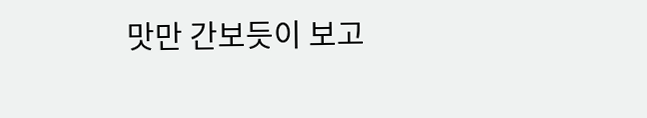맛만 간보듯이 보고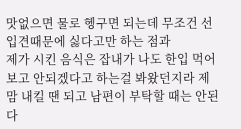맛없으면 물로 헹구면 되는데 무조건 선입견때문에 싫다고만 하는 점과
제가 시킨 음식은 잡내가 나도 한입 먹어보고 안되겠다고 하는걸 봐왔던지라 제 맘 내킬 땐 되고 남편이 부탁할 때는 안된다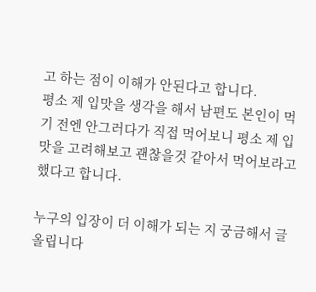고 하는 점이 이해가 안된다고 합니다.
평소 제 입맛을 생각을 해서 남편도 본인이 먹기 전엔 안그러다가 직접 먹어보니 평소 제 입맛을 고려해보고 괜찮을것 같아서 먹어보라고 했다고 합니다.

누구의 입장이 더 이해가 되는 지 궁금해서 글 올립니다